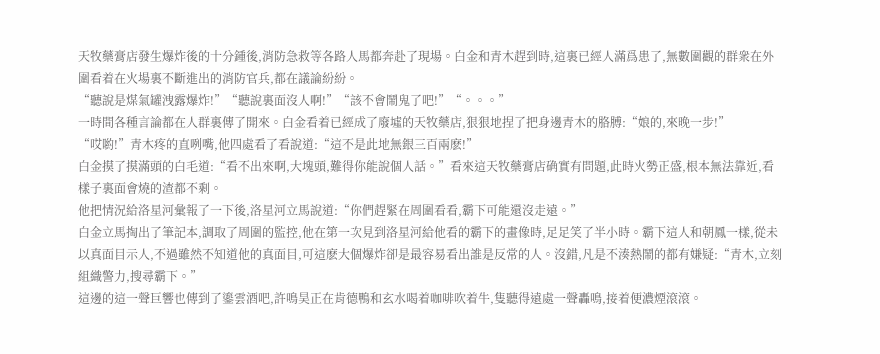天牧藥膏店發生爆炸後的十分鍾後,消防急救等各路人馬都奔赴了現場。白金和青木趕到時,這裏已經人滿爲患了,無數圍觀的群衆在外圍看着在火場裏不斷進出的消防官兵,都在議論紛紛。
“聽說是煤氣罐洩露爆炸!”“聽說裏面沒人啊!”“該不會鬧鬼了吧!”“。。。”
一時間各種言論都在人群裏傳了開來。白金看着已經成了廢墟的天牧藥店,狠狠地捏了把身邊青木的胳膊:“娘的,來晚一步!”
“哎喲!”青木疼的直咧嘴,他四處看了看說道:“這不是此地無銀三百兩麽!”
白金摸了摸滿頭的白毛道:“看不出來啊,大塊頭,難得你能說個人話。”看來這天牧藥膏店确實有問題,此時火勢正盛,根本無法靠近,看樣子裏面會燒的渣都不剩。
他把情況給洛星河彙報了一下後,洛星河立馬說道:“你們趕緊在周圍看看,霸下可能還沒走遠。”
白金立馬掏出了筆記本,調取了周圍的監控,他在第一次見到洛星河給他看的霸下的畫像時,足足笑了半小時。霸下這人和朝鳳一樣,從未以真面目示人,不過雖然不知道他的真面目,可這麽大個爆炸卻是最容易看出誰是反常的人。沒錯,凡是不湊熱鬧的都有嫌疑:“青木,立刻組織警力,搜尋霸下。”
這邊的這一聲巨響也傳到了鎏雲酒吧,許鳴昊正在肯德鴨和玄水喝着咖啡吹着牛,隻聽得遠處一聲轟鳴,接着便濃煙滾滾。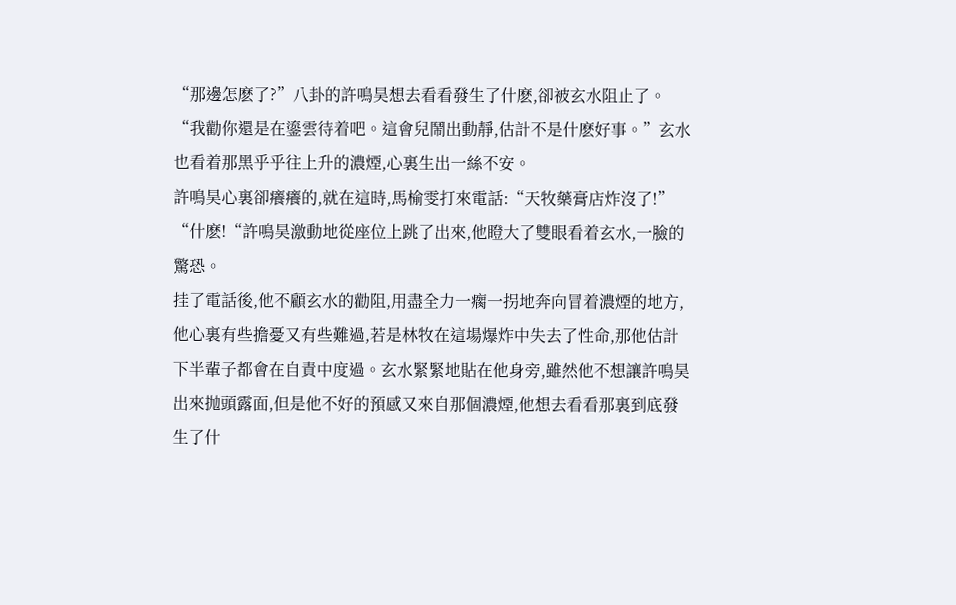“那邊怎麽了?”八卦的許鳴昊想去看看發生了什麽,卻被玄水阻止了。
“我勸你還是在鎏雲待着吧。這會兒鬧出動靜,估計不是什麽好事。”玄水也看着那黑乎乎往上升的濃煙,心裏生出一絲不安。
許鳴昊心裏卻癢癢的,就在這時,馬榆雯打來電話:“天牧藥膏店炸沒了!”
“什麽!“許鳴昊激動地從座位上跳了出來,他瞪大了雙眼看着玄水,一臉的驚恐。
挂了電話後,他不顧玄水的勸阻,用盡全力一瘸一拐地奔向冒着濃煙的地方,他心裏有些擔憂又有些難過,若是林牧在這場爆炸中失去了性命,那他估計下半輩子都會在自責中度過。玄水緊緊地貼在他身旁,雖然他不想讓許鳴昊出來抛頭露面,但是他不好的預感又來自那個濃煙,他想去看看那裏到底發生了什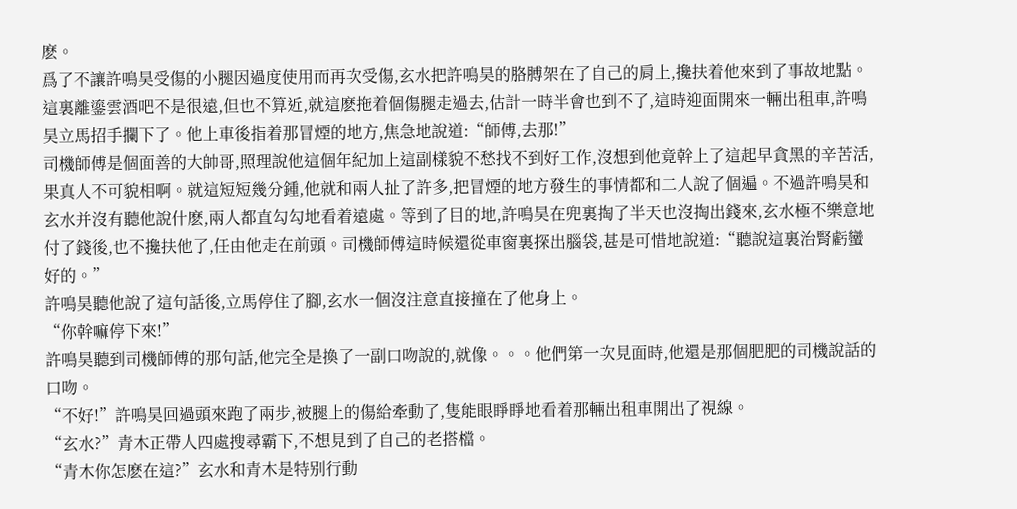麽。
爲了不讓許鳴昊受傷的小腿因過度使用而再次受傷,玄水把許鳴昊的胳膊架在了自己的肩上,攙扶着他來到了事故地點。這裏離鎏雲酒吧不是很遠,但也不算近,就這麽拖着個傷腿走過去,估計一時半會也到不了,這時迎面開來一輛出租車,許鳴昊立馬招手攔下了。他上車後指着那冒煙的地方,焦急地說道:“師傅,去那!”
司機師傅是個面善的大帥哥,照理說他這個年紀加上這副樣貌不愁找不到好工作,沒想到他竟幹上了這起早貪黑的辛苦活,果真人不可貌相啊。就這短短幾分鍾,他就和兩人扯了許多,把冒煙的地方發生的事情都和二人說了個遍。不過許鳴昊和玄水并沒有聽他說什麽,兩人都直勾勾地看着遠處。等到了目的地,許鳴昊在兜裏掏了半天也沒掏出錢來,玄水極不樂意地付了錢後,也不攙扶他了,任由他走在前頭。司機師傅這時候還從車窗裏探出腦袋,甚是可惜地說道:“聽說這裏治腎虧蠻好的。”
許鳴昊聽他說了這句話後,立馬停住了腳,玄水一個沒注意直接撞在了他身上。
“你幹嘛停下來!”
許鳴昊聽到司機師傅的那句話,他完全是換了一副口吻說的,就像。。。他們第一次見面時,他還是那個肥肥的司機說話的口吻。
“不好!”許鳴昊回過頭來跑了兩步,被腿上的傷給牽動了,隻能眼睜睜地看着那輛出租車開出了視線。
“玄水?”青木正帶人四處搜尋霸下,不想見到了自己的老搭檔。
“青木你怎麽在這?”玄水和青木是特别行動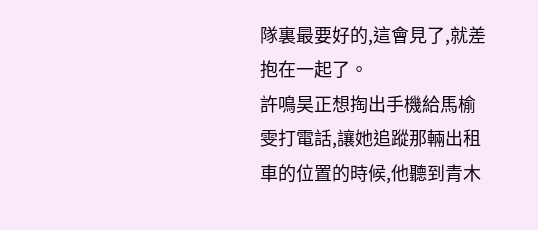隊裏最要好的,這會見了,就差抱在一起了。
許鳴昊正想掏出手機給馬榆雯打電話,讓她追蹤那輛出租車的位置的時候,他聽到青木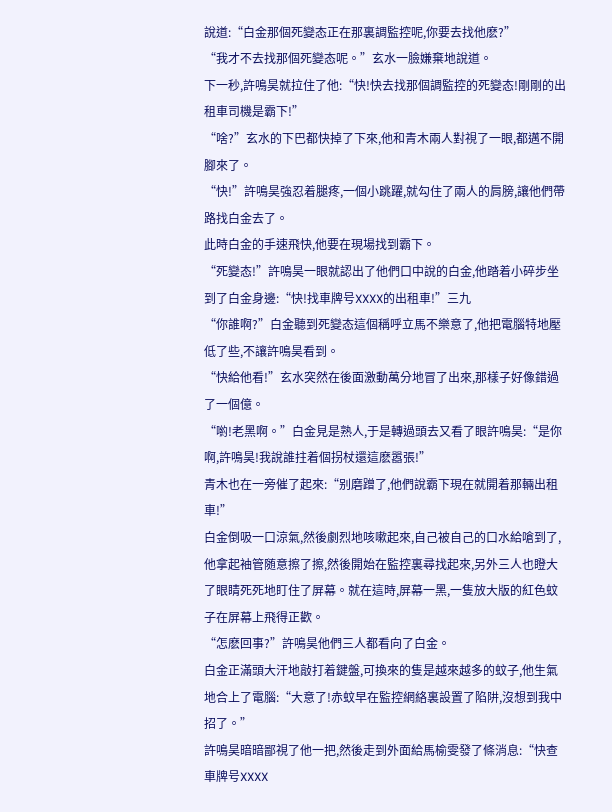說道:“白金那個死變态正在那裏調監控呢,你要去找他麽?”
“我才不去找那個死變态呢。”玄水一臉嫌棄地說道。
下一秒,許鳴昊就拉住了他:“快!快去找那個調監控的死變态!剛剛的出租車司機是霸下!”
“啥?”玄水的下巴都快掉了下來,他和青木兩人對視了一眼,都邁不開腳來了。
“快!”許鳴昊強忍着腿疼,一個小跳躍,就勾住了兩人的肩膀,讓他們帶路找白金去了。
此時白金的手速飛快,他要在現場找到霸下。
“死變态!”許鳴昊一眼就認出了他們口中說的白金,他踏着小碎步坐到了白金身邊:“快!找車牌号XXXX的出租車!”三九
“你誰啊?”白金聽到死變态這個稱呼立馬不樂意了,他把電腦特地壓低了些,不讓許鳴昊看到。
“快給他看!”玄水突然在後面激動萬分地冒了出來,那樣子好像錯過了一個億。
“喲!老黑啊。”白金見是熟人,于是轉過頭去又看了眼許鳴昊:“是你啊,許鳴昊!我說誰拄着個拐杖還這麽嚣張!”
青木也在一旁催了起來:“别磨蹭了,他們說霸下現在就開着那輛出租車!”
白金倒吸一口涼氣,然後劇烈地咳嗽起來,自己被自己的口水給嗆到了,他拿起袖管随意擦了擦,然後開始在監控裏尋找起來,另外三人也瞪大了眼睛死死地盯住了屏幕。就在這時,屏幕一黑,一隻放大版的紅色蚊子在屏幕上飛得正歡。
“怎麽回事?”許鳴昊他們三人都看向了白金。
白金正滿頭大汗地敲打着鍵盤,可換來的隻是越來越多的蚊子,他生氣地合上了電腦:“大意了!赤蚊早在監控網絡裏設置了陷阱,沒想到我中招了。”
許鳴昊暗暗鄙視了他一把,然後走到外面給馬榆雯發了條消息:“快查車牌号XXXX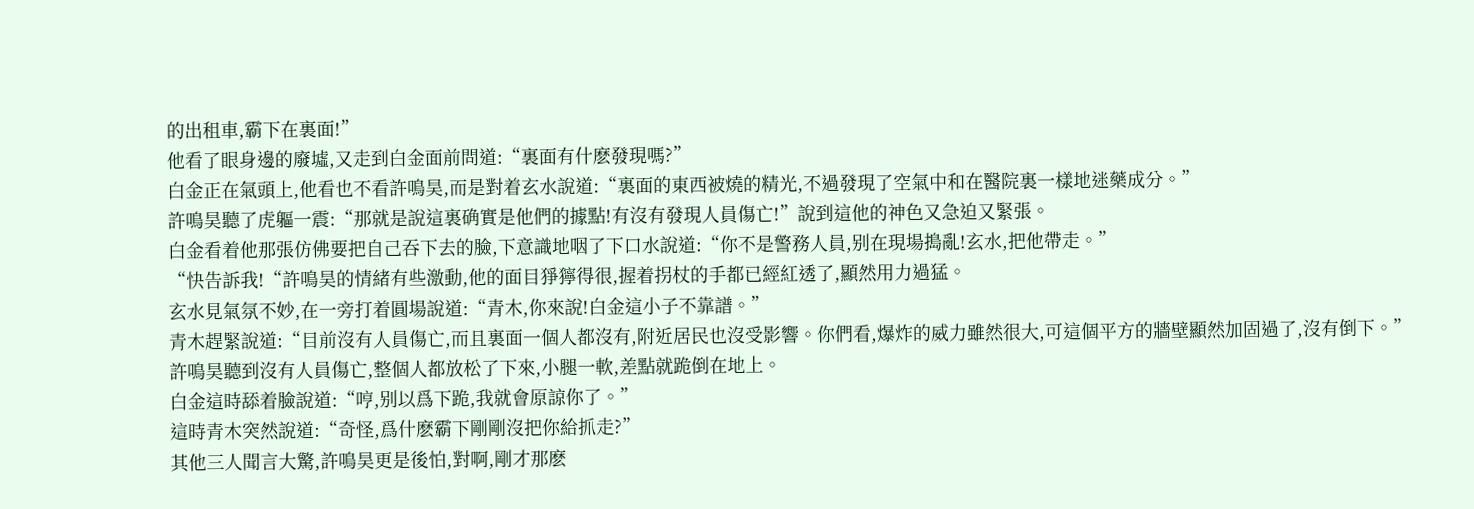的出租車,霸下在裏面!”
他看了眼身邊的廢墟,又走到白金面前問道:“裏面有什麽發現嗎?”
白金正在氣頭上,他看也不看許鳴昊,而是對着玄水說道:“裏面的東西被燒的精光,不過發現了空氣中和在醫院裏一樣地迷藥成分。”
許鳴昊聽了虎軀一震:“那就是說這裏确實是他們的據點!有沒有發現人員傷亡!”說到這他的神色又急迫又緊張。
白金看着他那張仿佛要把自己吞下去的臉,下意識地咽了下口水說道:“你不是警務人員,别在現場搗亂!玄水,把他帶走。”
“快告訴我!“許鳴昊的情緒有些激動,他的面目猙獰得很,握着拐杖的手都已經紅透了,顯然用力過猛。
玄水見氣氛不妙,在一旁打着圓場說道:“青木,你來說!白金這小子不靠譜。”
青木趕緊說道:“目前沒有人員傷亡,而且裏面一個人都沒有,附近居民也沒受影響。你們看,爆炸的威力雖然很大,可這個平方的牆壁顯然加固過了,沒有倒下。”
許鳴昊聽到沒有人員傷亡,整個人都放松了下來,小腿一軟,差點就跪倒在地上。
白金這時舔着臉說道:“哼,别以爲下跪,我就會原諒你了。”
這時青木突然說道:“奇怪,爲什麽霸下剛剛沒把你給抓走?”
其他三人聞言大驚,許鳴昊更是後怕,對啊,剛才那麽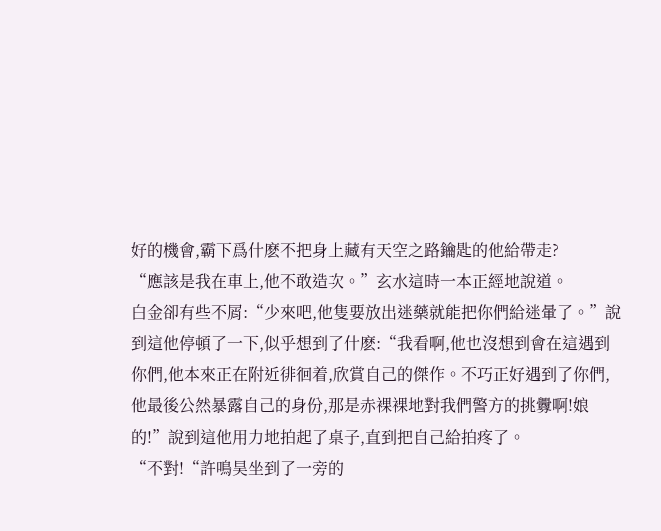好的機會,霸下爲什麽不把身上藏有天空之路鑰匙的他給帶走?
“應該是我在車上,他不敢造次。”玄水這時一本正經地說道。
白金卻有些不屑:“少來吧,他隻要放出迷藥就能把你們給迷暈了。”說到這他停頓了一下,似乎想到了什麽:“我看啊,他也沒想到會在這遇到你們,他本來正在附近徘徊着,欣賞自己的傑作。不巧正好遇到了你們,他最後公然暴露自己的身份,那是赤裸裸地對我們警方的挑釁啊!娘的!”說到這他用力地拍起了桌子,直到把自己給拍疼了。
“不對!“許鳴昊坐到了一旁的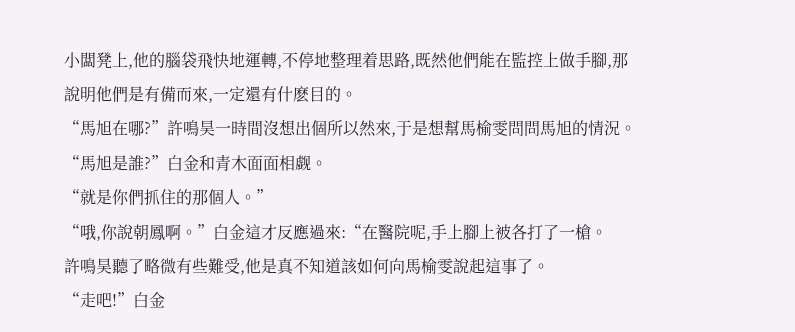小闆凳上,他的腦袋飛快地運轉,不停地整理着思路,既然他們能在監控上做手腳,那說明他們是有備而來,一定還有什麽目的。
“馬旭在哪?”許鳴昊一時間沒想出個所以然來,于是想幫馬榆雯問問馬旭的情況。
“馬旭是誰?”白金和青木面面相觑。
“就是你們抓住的那個人。”
“哦,你說朝鳳啊。”白金這才反應過來:“在醫院呢,手上腳上被各打了一槍。
許鳴昊聽了略微有些難受,他是真不知道該如何向馬榆雯說起這事了。
“走吧!”白金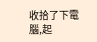收拾了下電腦,起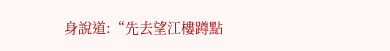身說道:“先去望江樓蹲點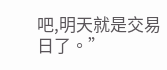吧,明天就是交易日了。”